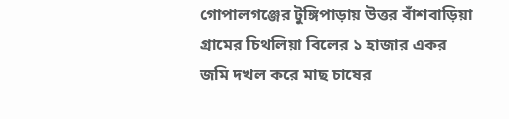গোপালগঞ্জের টুঙ্গিপাড়ায় উত্তর বাঁশবাড়িয়া গ্রামের চিথলিয়া বিলের ১ হাজার একর জমি দখল করে মাছ চাষের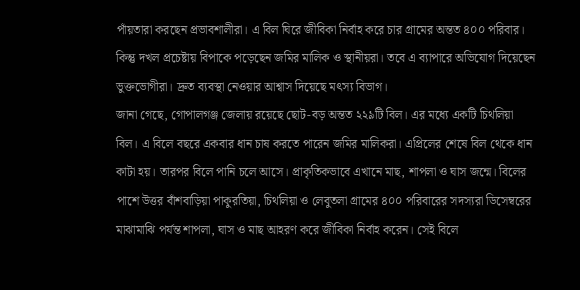পাঁয়তারা করছেন প্রভাবশালীরা। এ বিল ঘিরে জীবিকা নির্বাহ করে চার গ্রামের অন্তত ৪০০ পরিবার। কিন্তু দখল প্রচেষ্টায় বিপাকে পড়েছেন জমির মালিক ও স্থানীয়রা। তবে এ ব্যাপারে অভিযোগ দিয়েছেন ভুক্তভোগীরা। দ্রুত ব্যবস্থা নেওয়ার আশ্বাস দিয়েছে মৎস্য বিভাগ।
জানা গেছে, গোপালগঞ্জ জেলায় রয়েছে ছোট-বড় অন্তত ২২৯টি বিল। এর মধ্যে একটি চিথলিয়া বিল। এ বিলে বছরে একবার ধান চাষ করতে পারেন জমির মালিকরা। এপ্রিলের শেষে বিল থেকে ধান কাটা হয়। তারপর বিলে পানি চলে আসে। প্রাকৃতিকভাবে এখানে মাছ, শাপলা ও ঘাস জন্মে। বিলের পাশে উত্তর বাঁশবাড়িয়া পাকুরতিয়া, চিথলিয়া ও লেবুতলা গ্রামের ৪০০ পরিবারের সদস্যরা ডিসেম্বরের মাঝামাঝি পর্যন্ত শাপলা, ঘাস ও মাছ আহরণ করে জীবিকা নির্বাহ করেন। সেই বিলে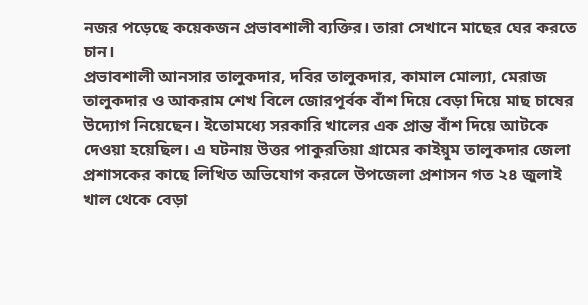নজর পড়েছে কয়েকজন প্রভাবশালী ব্যক্তির। তারা সেখানে মাছের ঘের করতে চান।
প্রভাবশালী আনসার তালুকদার, দবির তালুকদার, কামাল মোল্যা, মেরাজ তালুকদার ও আকরাম শেখ বিলে জোরপূর্বক বাঁশ দিয়ে বেড়া দিয়ে মাছ চাষের উদ্যোগ নিয়েছেন। ইতোমধ্যে সরকারি খালের এক প্রান্ত বাঁশ দিয়ে আটকে দেওয়া হয়েছিল। এ ঘটনায় উত্তর পাকুরতিয়া গ্রামের কাইয়ূম তালুকদার জেলা প্রশাসকের কাছে লিখিত অভিযোগ করলে উপজেলা প্রশাসন গত ২৪ জুলাই খাল থেকে বেড়া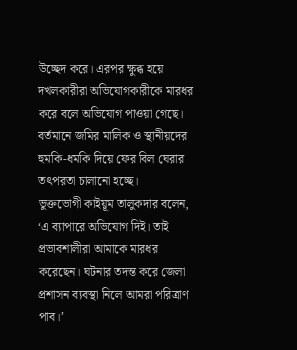উচ্ছেদ করে। এরপর ক্ষুব্ধ হয়ে দখলকারীরা অভিযোগকারীকে মারধর করে বলে অভিযোগ পাওয়া গেছে। বর্তমানে জমির মালিক ও স্থানীয়দের হুমকি-ধমকি দিয়ে ফের বিল ঘেরার তৎপরতা চালানো হচ্ছে।
ভুক্তভোগী কাইয়ূম তালুকদার বলেন, ‘এ ব্যাপারে অভিযোগ দিই। তাই প্রভাবশালীরা আমাকে মারধর করেছেন। ঘটনার তদন্ত করে জেলা প্রশাসন ব্যবস্থা নিলে আমরা পরিত্রাণ পাব।’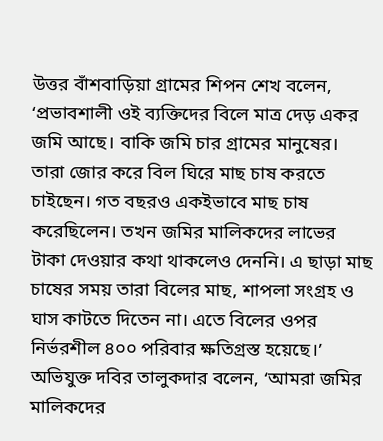উত্তর বাঁশবাড়িয়া গ্রামের শিপন শেখ বলেন, ‘প্রভাবশালী ওই ব্যক্তিদের বিলে মাত্র দেড় একর জমি আছে। বাকি জমি চার গ্রামের মানুষের। তারা জোর করে বিল ঘিরে মাছ চাষ করতে চাইছেন। গত বছরও একইভাবে মাছ চাষ করেছিলেন। তখন জমির মালিকদের লাভের টাকা দেওয়ার কথা থাকলেও দেননি। এ ছাড়া মাছ চাষের সময় তারা বিলের মাছ, শাপলা সংগ্রহ ও ঘাস কাটতে দিতেন না। এতে বিলের ওপর নির্ভরশীল ৪০০ পরিবার ক্ষতিগ্রস্ত হয়েছে।’
অভিযুক্ত দবির তালুকদার বলেন, ‘আমরা জমির মালিকদের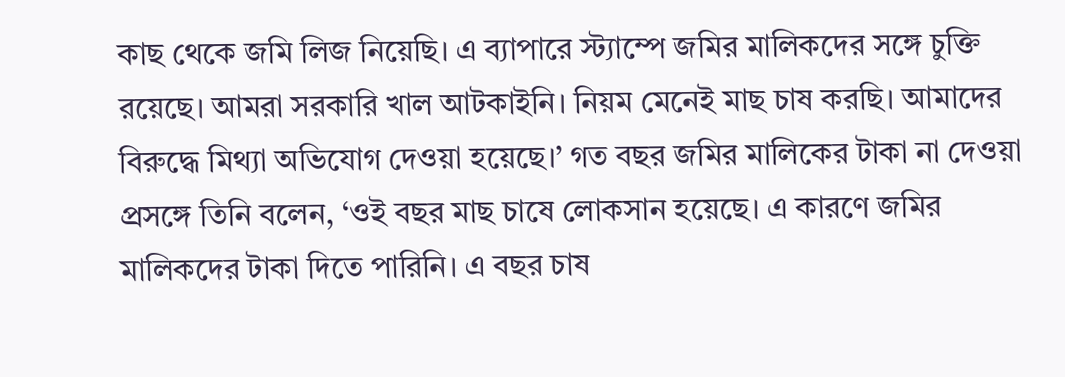কাছ থেকে জমি লিজ নিয়েছি। এ ব্যাপারে স্ট্যাম্পে জমির মালিকদের সঙ্গে চুক্তি রয়েছে। আমরা সরকারি খাল আটকাইনি। নিয়ম মেনেই মাছ চাষ করছি। আমাদের বিরুদ্ধে মিথ্যা অভিযোগ দেওয়া হয়েছে।’ গত বছর জমির মালিকের টাকা না দেওয়া প্রসঙ্গে তিনি বলেন, ‘ওই বছর মাছ চাষে লোকসান হয়েছে। এ কারণে জমির মালিকদের টাকা দিতে পারিনি। এ বছর চাষ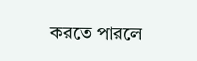করতে পারলে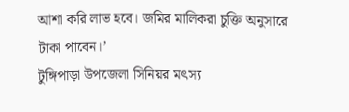আশা করি লাভ হবে। জমির মালিকরা চুক্তি অনুসারে টাকা পাবেন।’
টুঙ্গিপাড়া উপজেলা সিনিয়র মৎস্য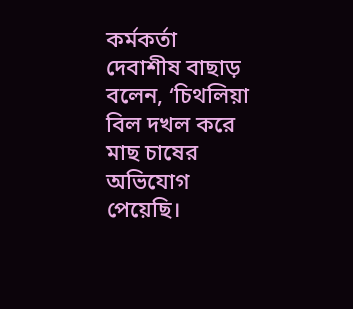কর্মকর্তা দেবাশীষ বাছাড় বলেন, ‘চিথলিয়া বিল দখল করে মাছ চাষের অভিযোগ পেয়েছি।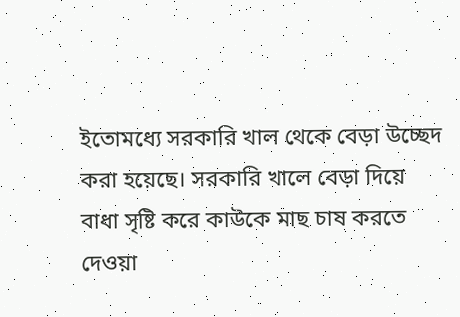ইতোমধ্যে সরকারি খাল থেকে বেড়া উচ্ছেদ করা হয়েছে। সরকারি খালে বেড়া দিয়ে বাধা সৃষ্টি করে কাউকে মাছ চাষ করতে দেওয়া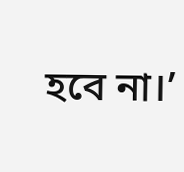হবে না।’